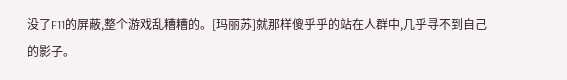没了F11的屏蔽,整个游戏乱糟糟的。[玛丽苏]就那样傻乎乎的站在人群中,几乎寻不到自己的影子。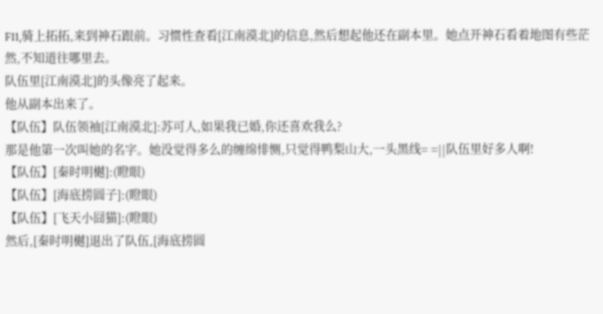F11,骑上拓拓,来到神石跟前。习惯性查看[江南漠北]的信息,然后想起他还在副本里。她点开神石看着地图有些茫然,不知道往哪里去。
队伍里[江南漠北]的头像亮了起来。
他从副本出来了。
【队伍】队伍领袖[江南漠北]:苏可人,如果我已婚,你还喜欢我么?
那是他第一次叫她的名字。她没觉得多么的缠绵悱恻,只觉得鸭梨山大,一头黑线= =||队伍里好多人啊!
【队伍】[秦时明樾]:(瞪眼)
【队伍】[海底捞圆子]:(瞪眼)
【队伍】[飞天小囧猫]:(瞪眼)
然后,[秦时明樾]退出了队伍,[海底捞圆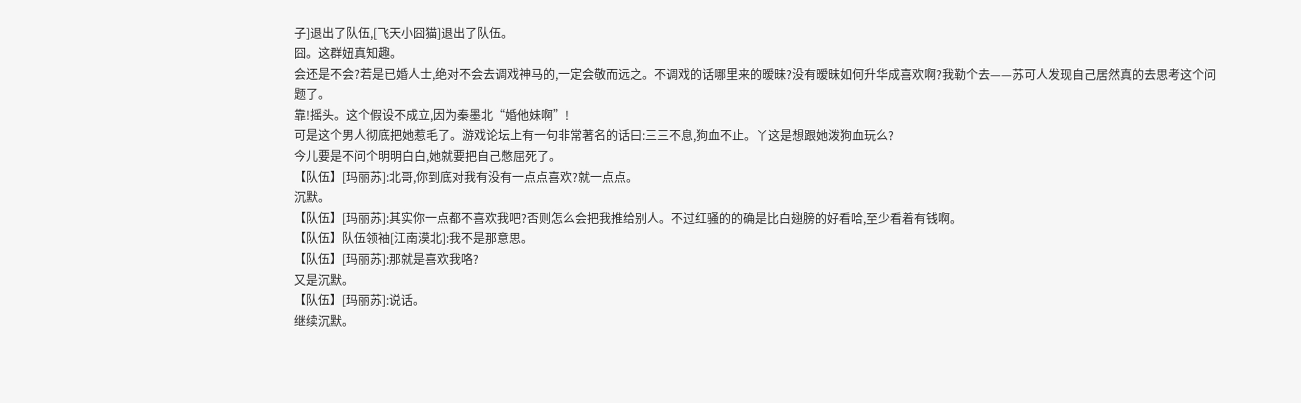子]退出了队伍,[飞天小囧猫]退出了队伍。
囧。这群妞真知趣。
会还是不会?若是已婚人士,绝对不会去调戏神马的,一定会敬而远之。不调戏的话哪里来的暧昧?没有暧昧如何升华成喜欢啊?我勒个去——苏可人发现自己居然真的去思考这个问题了。
靠!摇头。这个假设不成立,因为秦墨北“婚他妹啊”!
可是这个男人彻底把她惹毛了。游戏论坛上有一句非常著名的话曰:三三不息,狗血不止。丫这是想跟她泼狗血玩么?
今儿要是不问个明明白白,她就要把自己憋屈死了。
【队伍】[玛丽苏]:北哥,你到底对我有没有一点点喜欢?就一点点。
沉默。
【队伍】[玛丽苏]:其实你一点都不喜欢我吧?否则怎么会把我推给别人。不过红骚的的确是比白翅膀的好看哈,至少看着有钱啊。
【队伍】队伍领袖[江南漠北]:我不是那意思。
【队伍】[玛丽苏]:那就是喜欢我咯?
又是沉默。
【队伍】[玛丽苏]:说话。
继续沉默。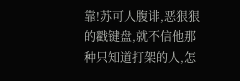靠!苏可人腹诽,恶狠狠的戳键盘,就不信他那种只知道打架的人,怎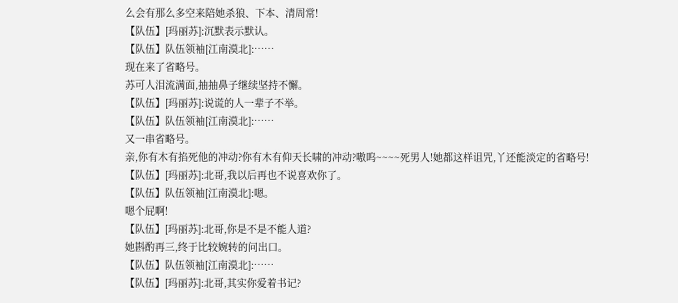么会有那么多空来陪她杀狼、下本、清周常!
【队伍】[玛丽苏]:沉默表示默认。
【队伍】队伍领袖[江南漠北]:……
现在来了省略号。
苏可人泪流满面,抽抽鼻子继续坚持不懈。
【队伍】[玛丽苏]:说谎的人一辈子不举。
【队伍】队伍领袖[江南漠北]:……
又一串省略号。
亲,你有木有掐死他的冲动?你有木有仰天长啸的冲动?嗷呜~~~~死男人!她都这样诅咒,丫还能淡定的省略号!
【队伍】[玛丽苏]:北哥,我以后再也不说喜欢你了。
【队伍】队伍领袖[江南漠北]:嗯。
嗯个屁啊!
【队伍】[玛丽苏]:北哥,你是不是不能人道?
她斟酌再三,终于比较婉转的问出口。
【队伍】队伍领袖[江南漠北]:……
【队伍】[玛丽苏]:北哥,其实你爱着书记?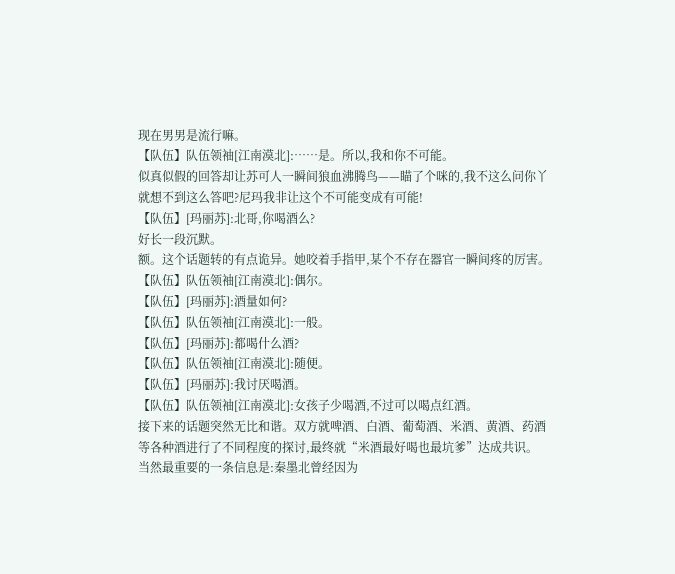现在男男是流行嘛。
【队伍】队伍领袖[江南漠北]:……是。所以,我和你不可能。
似真似假的回答却让苏可人一瞬间狼血沸腾鸟——瞄了个咪的,我不这么问你丫就想不到这么答吧?尼玛我非让这个不可能变成有可能!
【队伍】[玛丽苏]:北哥,你喝酒么?
好长一段沉默。
额。这个话题转的有点诡异。她咬着手指甲,某个不存在器官一瞬间疼的厉害。
【队伍】队伍领袖[江南漠北]:偶尔。
【队伍】[玛丽苏]:酒量如何?
【队伍】队伍领袖[江南漠北]:一般。
【队伍】[玛丽苏]:都喝什么酒?
【队伍】队伍领袖[江南漠北]:随便。
【队伍】[玛丽苏]:我讨厌喝酒。
【队伍】队伍领袖[江南漠北]:女孩子少喝酒,不过可以喝点红酒。
接下来的话题突然无比和谐。双方就啤酒、白酒、葡萄酒、米酒、黄酒、药酒等各种酒进行了不同程度的探讨,最终就“米酒最好喝也最坑爹”达成共识。
当然最重要的一条信息是:秦墨北曾经因为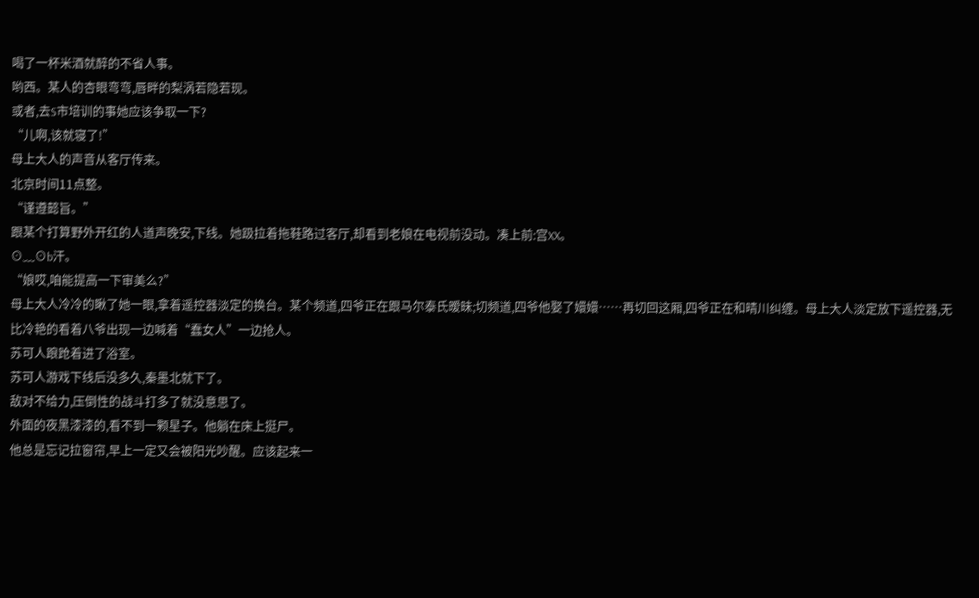喝了一杯米酒就醉的不省人事。
哟西。某人的杏眼弯弯,唇畔的梨涡若隐若现。
或者,去S市培训的事她应该争取一下?
“儿啊,该就寝了!”
母上大人的声音从客厅传来。
北京时间11点整。
“谨遵懿旨。”
跟某个打算野外开红的人道声晚安,下线。她趿拉着拖鞋路过客厅,却看到老娘在电视前没动。凑上前:宫XX。
⊙﹏⊙b汗。
“娘哎,咱能提高一下审美么?”
母上大人冷冷的瞅了她一眼,拿着遥控器淡定的换台。某个频道,四爷正在跟马尔泰氏暧昧;切频道,四爷他娶了嬛嬛……再切回这厢,四爷正在和晴川纠缠。母上大人淡定放下遥控器,无比冷艳的看着八爷出现一边喊着“蠢女人”一边抢人。
苏可人踉跄着进了浴室。
苏可人游戏下线后没多久,秦墨北就下了。
敌对不给力,压倒性的战斗打多了就没意思了。
外面的夜黑漆漆的,看不到一颗星子。他躺在床上挺尸。
他总是忘记拉窗帘,早上一定又会被阳光吵醒。应该起来一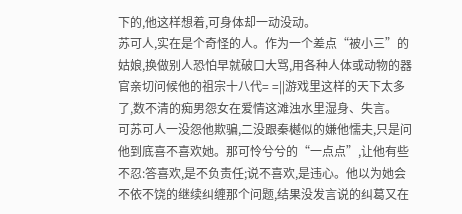下的,他这样想着,可身体却一动没动。
苏可人,实在是个奇怪的人。作为一个差点“被小三”的姑娘,换做别人恐怕早就破口大骂,用各种人体或动物的器官亲切问候他的祖宗十八代= =||游戏里这样的天下太多了,数不清的痴男怨女在爱情这滩浊水里湿身、失言。
可苏可人一没怨他欺骗,二没跟秦樾似的嫌他懦夫,只是问他到底喜不喜欢她。那可怜兮兮的“一点点”,让他有些不忍:答喜欢,是不负责任;说不喜欢,是违心。他以为她会不依不饶的继续纠缠那个问题,结果没发言说的纠葛又在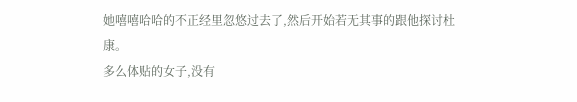她嘻嘻哈哈的不正经里忽悠过去了,然后开始若无其事的跟他探讨杜康。
多么体贴的女子,没有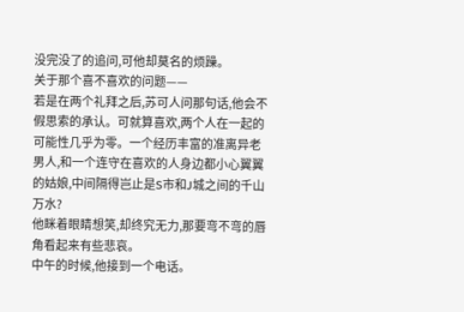没完没了的追问,可他却莫名的烦躁。
关于那个喜不喜欢的问题——
若是在两个礼拜之后,苏可人问那句话,他会不假思索的承认。可就算喜欢,两个人在一起的可能性几乎为零。一个经历丰富的准离异老男人,和一个连守在喜欢的人身边都小心翼翼的姑娘,中间隔得岂止是S市和J城之间的千山万水?
他眯着眼睛想笑,却终究无力,那要弯不弯的唇角看起来有些悲哀。
中午的时候,他接到一个电话。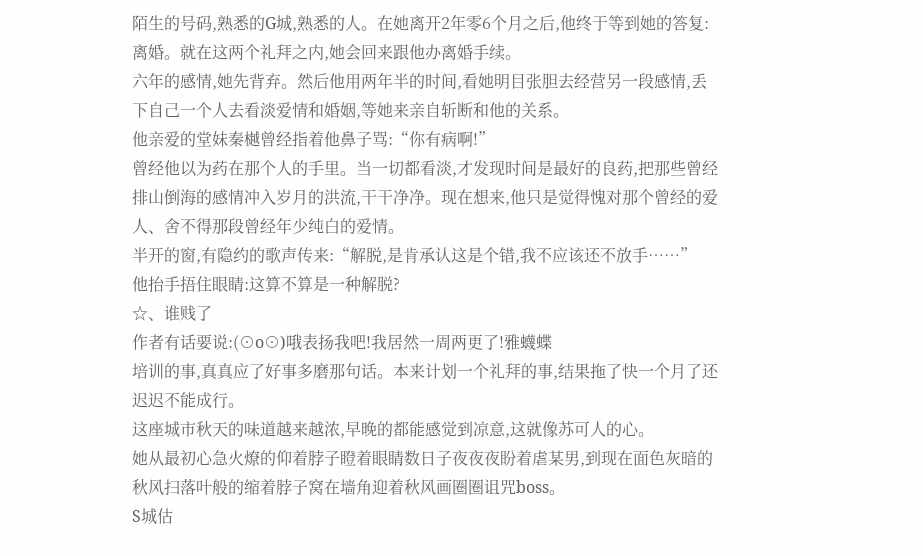陌生的号码,熟悉的G城,熟悉的人。在她离开2年零6个月之后,他终于等到她的答复:离婚。就在这两个礼拜之内,她会回来跟他办离婚手续。
六年的感情,她先背弃。然后他用两年半的时间,看她明目张胆去经营另一段感情,丢下自己一个人去看淡爱情和婚姻,等她来亲自斩断和他的关系。
他亲爱的堂妹秦樾曾经指着他鼻子骂:“你有病啊!”
曾经他以为药在那个人的手里。当一切都看淡,才发现时间是最好的良药,把那些曾经排山倒海的感情冲入岁月的洪流,干干净净。现在想来,他只是觉得愧对那个曾经的爱人、舍不得那段曾经年少纯白的爱情。
半开的窗,有隐约的歌声传来:“解脱,是肯承认这是个错,我不应该还不放手……”
他抬手捂住眼睛:这算不算是一种解脱?
☆、谁贱了
作者有话要说:(⊙o⊙)哦表扬我吧!我居然一周两更了!雅蠛蝶
培训的事,真真应了好事多磨那句话。本来计划一个礼拜的事,结果拖了快一个月了还迟迟不能成行。
这座城市秋天的味道越来越浓,早晚的都能感觉到凉意,这就像苏可人的心。
她从最初心急火燎的仰着脖子瞪着眼睛数日子夜夜夜盼着虐某男,到现在面色灰暗的秋风扫落叶般的缩着脖子窝在墙角迎着秋风画圈圈诅咒boss。
S城估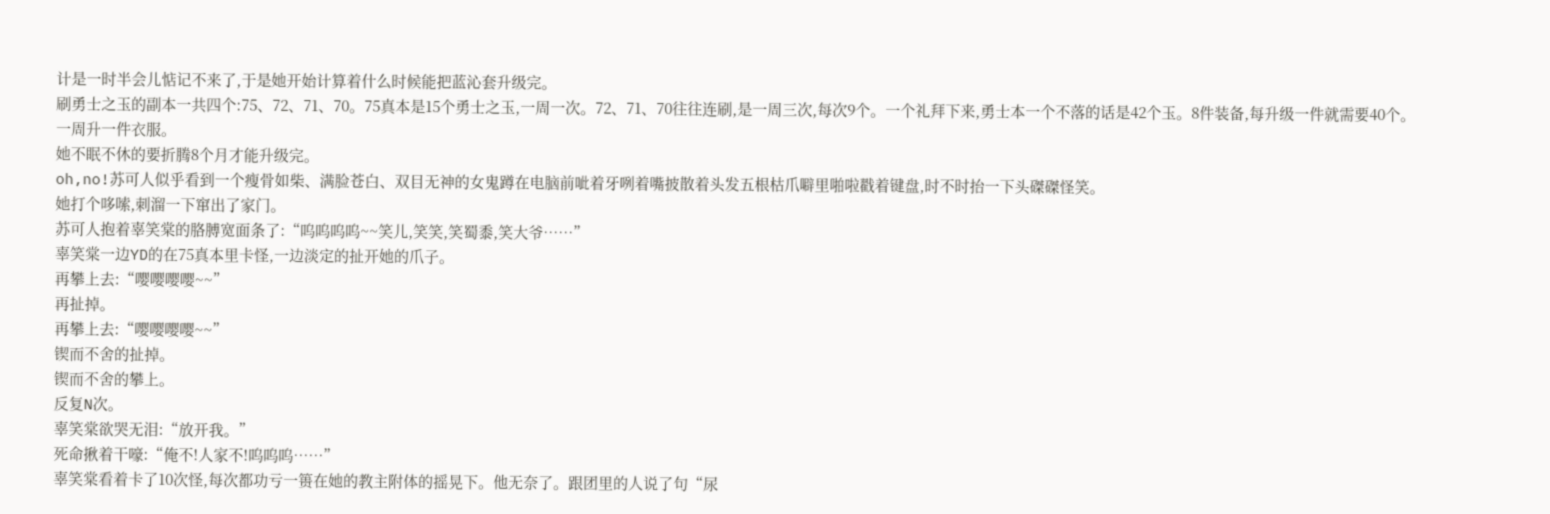计是一时半会儿惦记不来了,于是她开始计算着什么时候能把蓝沁套升级完。
刷勇士之玉的副本一共四个:75、72、71、70。75真本是15个勇士之玉,一周一次。72、71、70往往连刷,是一周三次,每次9个。一个礼拜下来,勇士本一个不落的话是42个玉。8件装备,每升级一件就需要40个。
一周升一件衣服。
她不眠不休的要折腾8个月才能升级完。
oh,no!苏可人似乎看到一个瘦骨如柴、满脸苍白、双目无神的女鬼蹲在电脑前呲着牙咧着嘴披散着头发五根枯爪噼里啪啦戳着键盘,时不时抬一下头磔磔怪笑。
她打个哆嗦,刺溜一下窜出了家门。
苏可人抱着辜笑棠的胳膊宽面条了:“呜呜呜呜~~笑儿,笑笑,笑蜀黍,笑大爷……”
辜笑棠一边YD的在75真本里卡怪,一边淡定的扯开她的爪子。
再攀上去:“嘤嘤嘤嘤~~”
再扯掉。
再攀上去:“嘤嘤嘤嘤~~”
锲而不舍的扯掉。
锲而不舍的攀上。
反复N次。
辜笑棠欲哭无泪:“放开我。”
死命揪着干嚎:“俺不!人家不!呜呜呜……”
辜笑棠看着卡了10次怪,每次都功亏一篑在她的教主附体的摇晃下。他无奈了。跟团里的人说了句“尿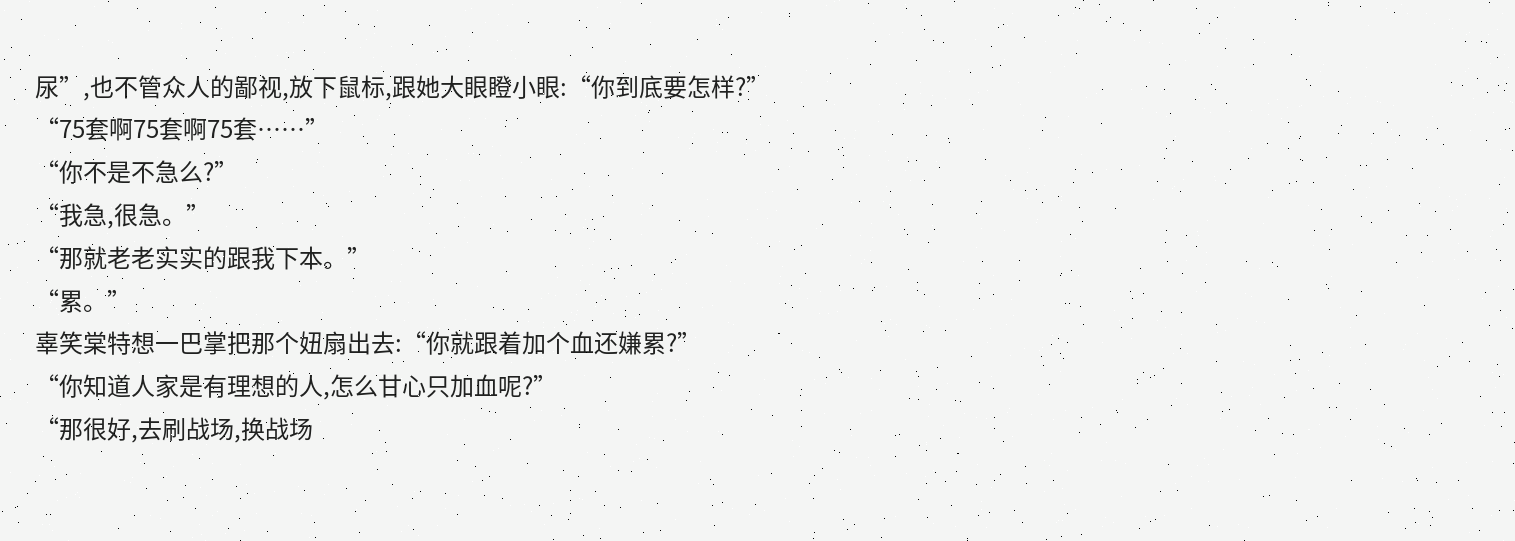尿”,也不管众人的鄙视,放下鼠标,跟她大眼瞪小眼:“你到底要怎样?”
“75套啊75套啊75套……”
“你不是不急么?”
“我急,很急。”
“那就老老实实的跟我下本。”
“累。”
辜笑棠特想一巴掌把那个妞扇出去:“你就跟着加个血还嫌累?”
“你知道人家是有理想的人,怎么甘心只加血呢?”
“那很好,去刷战场,换战场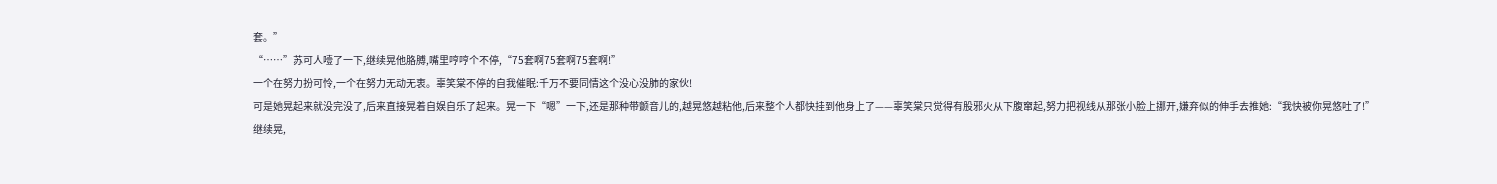套。”
“……”苏可人噎了一下,继续晃他胳膊,嘴里哼哼个不停,“75套啊75套啊75套啊!”
一个在努力扮可怜,一个在努力无动无衷。辜笑棠不停的自我催眠:千万不要同情这个没心没肺的家伙!
可是她晃起来就没完没了,后来直接晃着自娱自乐了起来。晃一下“嗯”一下,还是那种带颤音儿的,越晃悠越粘他,后来整个人都快挂到他身上了——辜笑棠只觉得有股邪火从下腹窜起,努力把视线从那张小脸上挪开,嫌弃似的伸手去推她:“我快被你晃悠吐了!”
继续晃,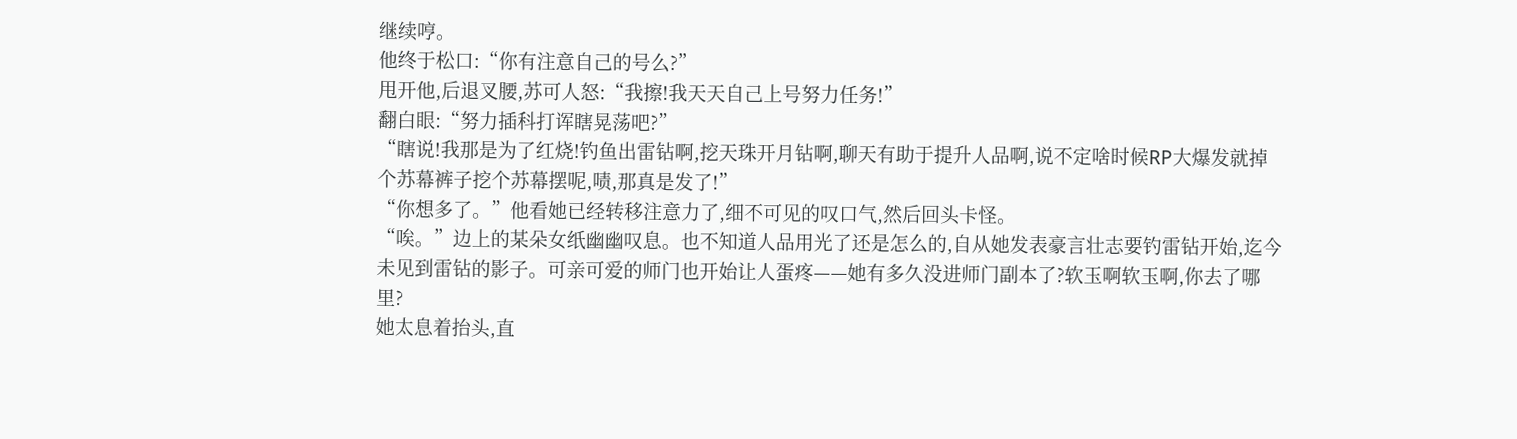继续哼。
他终于松口:“你有注意自己的号么?”
甩开他,后退叉腰,苏可人怒:“我擦!我天天自己上号努力任务!”
翻白眼:“努力插科打诨瞎晃荡吧?”
“瞎说!我那是为了红烧!钓鱼出雷钻啊,挖天珠开月钻啊,聊天有助于提升人品啊,说不定啥时候RP大爆发就掉个苏幕裤子挖个苏幕摆呢,啧,那真是发了!”
“你想多了。”他看她已经转移注意力了,细不可见的叹口气,然后回头卡怪。
“唉。”边上的某朵女纸幽幽叹息。也不知道人品用光了还是怎么的,自从她发表豪言壮志要钓雷钻开始,迄今未见到雷钻的影子。可亲可爱的师门也开始让人蛋疼——她有多久没进师门副本了?软玉啊软玉啊,你去了哪里?
她太息着抬头,直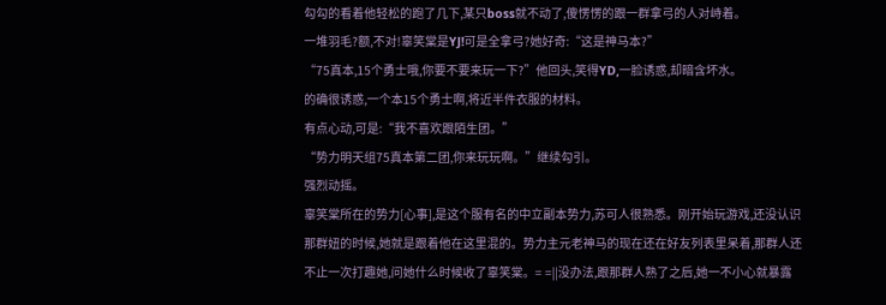勾勾的看着他轻松的跑了几下,某只boss就不动了,傻愣愣的跟一群拿弓的人对峙着。
一堆羽毛?额,不对!辜笑棠是YJ!可是全拿弓?她好奇:“这是神马本?”
“75真本,15个勇士哦,你要不要来玩一下?”他回头,笑得YD,一脸诱惑,却暗含坏水。
的确很诱惑,一个本15个勇士啊,将近半件衣服的材料。
有点心动,可是:“我不喜欢跟陌生团。”
“势力明天组75真本第二团,你来玩玩啊。”继续勾引。
强烈动摇。
辜笑棠所在的势力[心事],是这个服有名的中立副本势力,苏可人很熟悉。刚开始玩游戏,还没认识那群妞的时候,她就是跟着他在这里混的。势力主元老神马的现在还在好友列表里呆着,那群人还不止一次打趣她,问她什么时候收了辜笑棠。= =||没办法,跟那群人熟了之后,她一不小心就暴露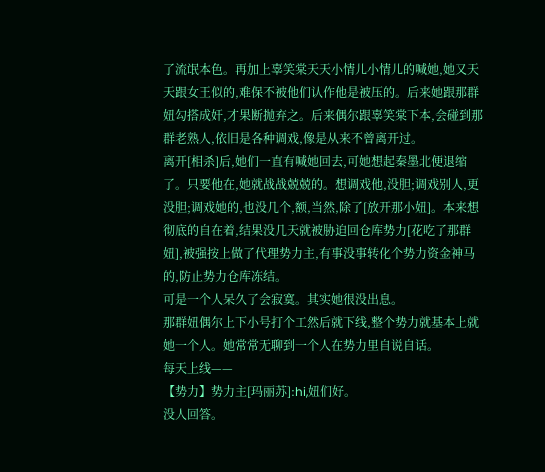了流氓本色。再加上辜笑棠天天小情儿小情儿的喊她,她又天天跟女王似的,难保不被他们认作他是被压的。后来她跟那群妞勾搭成奸,才果断抛弃之。后来偶尔跟辜笑棠下本,会碰到那群老熟人,依旧是各种调戏,像是从来不曾离开过。
离开[相杀]后,她们一直有喊她回去,可她想起秦墨北便退缩了。只要他在,她就战战兢兢的。想调戏他,没胆;调戏别人,更没胆;调戏她的,也没几个,额,当然,除了[放开那小妞]。本来想彻底的自在着,结果没几天就被胁迫回仓库势力[花吃了那群妞],被强按上做了代理势力主,有事没事转化个势力资金神马的,防止势力仓库冻结。
可是一个人呆久了会寂寞。其实她很没出息。
那群妞偶尔上下小号打个工然后就下线,整个势力就基本上就她一个人。她常常无聊到一个人在势力里自说自话。
每天上线——
【势力】势力主[玛丽苏]:hi,妞们好。
没人回答。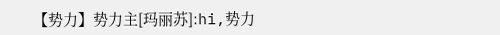【势力】势力主[玛丽苏]:hi,势力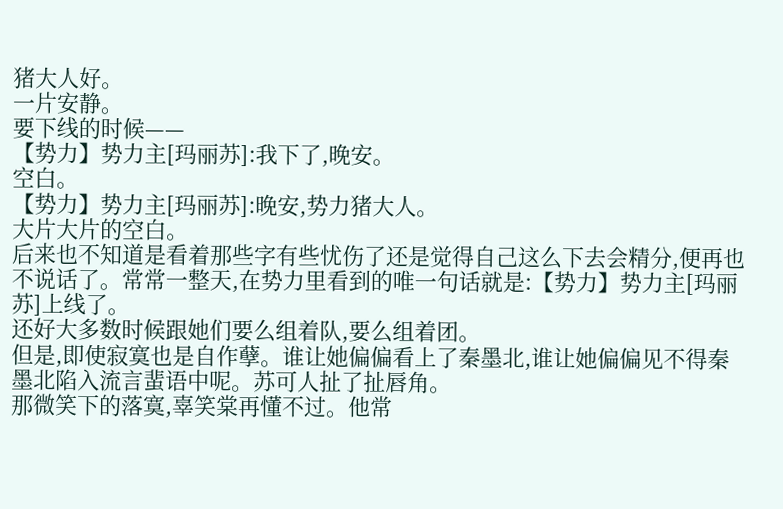猪大人好。
一片安静。
要下线的时候——
【势力】势力主[玛丽苏]:我下了,晚安。
空白。
【势力】势力主[玛丽苏]:晚安,势力猪大人。
大片大片的空白。
后来也不知道是看着那些字有些忧伤了还是觉得自己这么下去会精分,便再也不说话了。常常一整天,在势力里看到的唯一句话就是:【势力】势力主[玛丽苏]上线了。
还好大多数时候跟她们要么组着队,要么组着团。
但是,即使寂寞也是自作孽。谁让她偏偏看上了秦墨北,谁让她偏偏见不得秦墨北陷入流言蜚语中呢。苏可人扯了扯唇角。
那微笑下的落寞,辜笑棠再懂不过。他常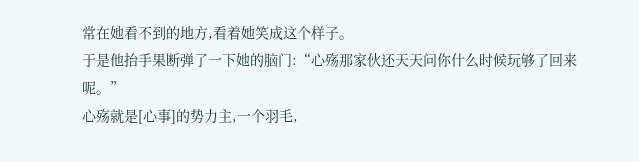常在她看不到的地方,看着她笑成这个样子。
于是他抬手果断弹了一下她的脑门:“心殇那家伙还天天问你什么时候玩够了回来呢。”
心殇就是[心事]的势力主,一个羽毛,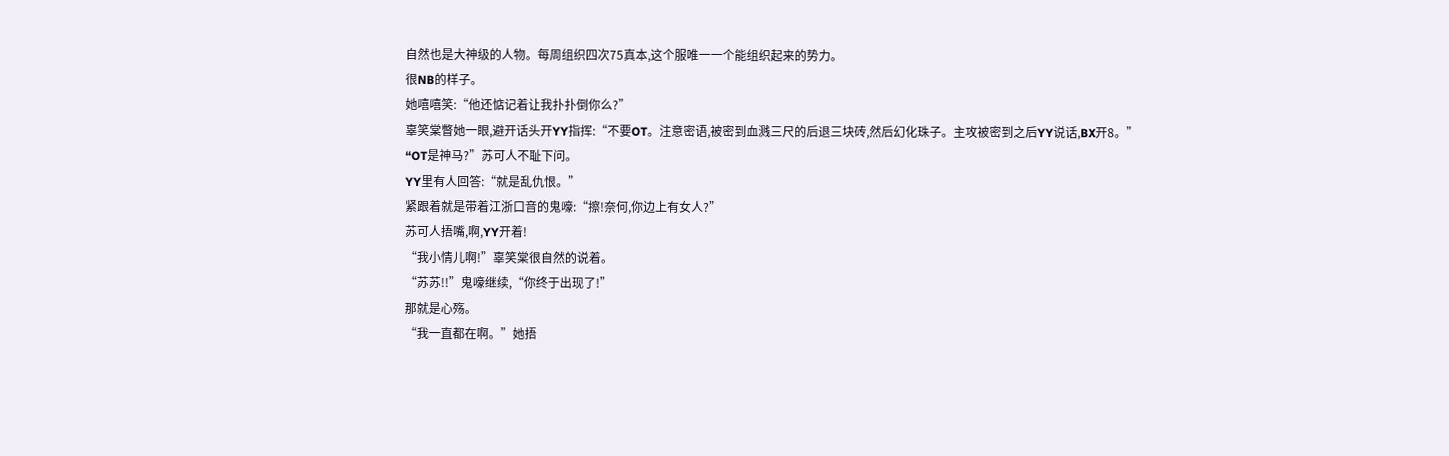自然也是大神级的人物。每周组织四次75真本,这个服唯一一个能组织起来的势力。
很NB的样子。
她嘻嘻笑:“他还惦记着让我扑扑倒你么?”
辜笑棠瞥她一眼,避开话头开YY指挥:“不要OT。注意密语,被密到血溅三尺的后退三块砖,然后幻化珠子。主攻被密到之后YY说话,BX开8。”
“OT是神马?”苏可人不耻下问。
YY里有人回答:“就是乱仇恨。”
紧跟着就是带着江浙口音的鬼嚎:“擦!奈何,你边上有女人?”
苏可人捂嘴,啊,YY开着!
“我小情儿啊!”辜笑棠很自然的说着。
“苏苏!!”鬼嚎继续,“你终于出现了!”
那就是心殇。
“我一直都在啊。”她捂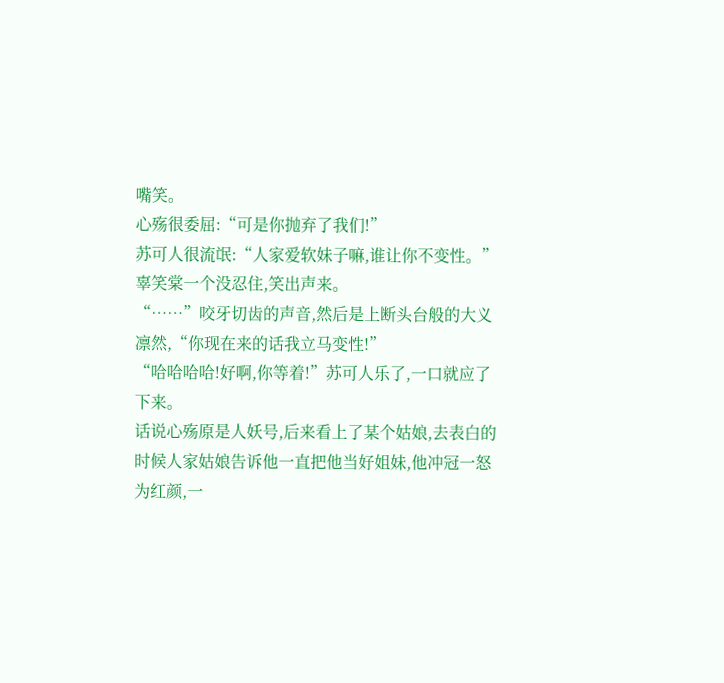嘴笑。
心殇很委屈:“可是你抛弃了我们!”
苏可人很流氓:“人家爱软妹子嘛,谁让你不变性。”
辜笑棠一个没忍住,笑出声来。
“……”咬牙切齿的声音,然后是上断头台般的大义凛然,“你现在来的话我立马变性!”
“哈哈哈哈!好啊,你等着!”苏可人乐了,一口就应了下来。
话说心殇原是人妖号,后来看上了某个姑娘,去表白的时候人家姑娘告诉他一直把他当好姐妹,他冲冠一怒为红颜,一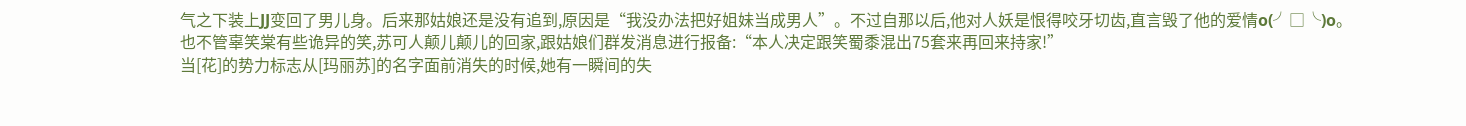气之下装上JJ变回了男儿身。后来那姑娘还是没有追到,原因是“我没办法把好姐妹当成男人”。不过自那以后,他对人妖是恨得咬牙切齿,直言毁了他的爱情o(╯□╰)o。
也不管辜笑棠有些诡异的笑,苏可人颠儿颠儿的回家,跟姑娘们群发消息进行报备:“本人决定跟笑蜀黍混出75套来再回来持家!”
当[花]的势力标志从[玛丽苏]的名字面前消失的时候,她有一瞬间的失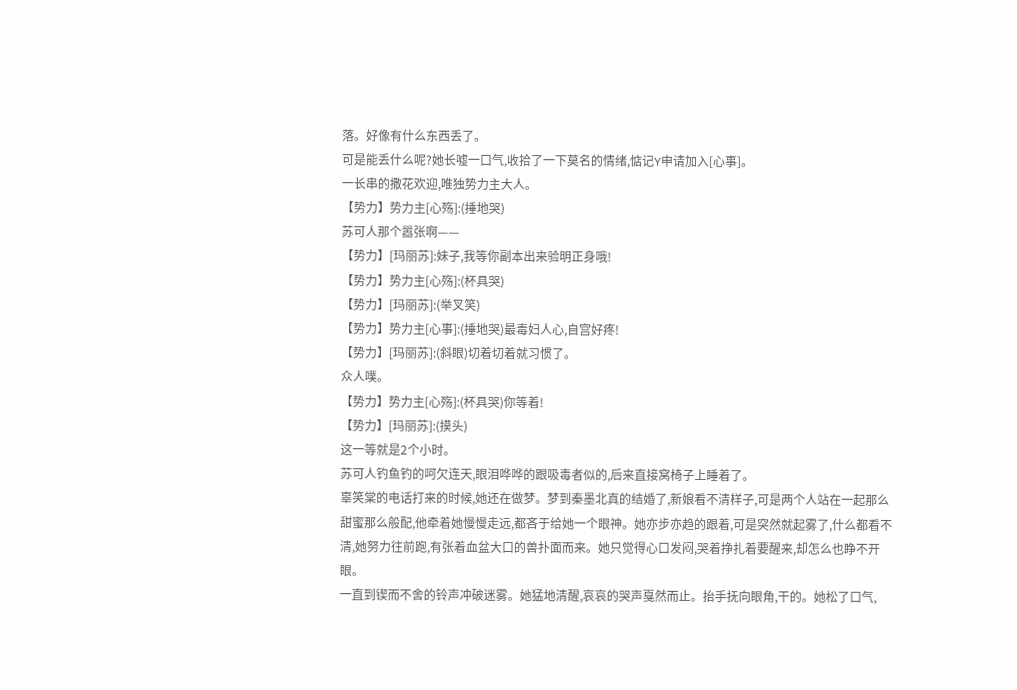落。好像有什么东西丢了。
可是能丢什么呢?她长嘘一口气,收拾了一下莫名的情绪,惦记Y申请加入[心事]。
一长串的撒花欢迎,唯独势力主大人。
【势力】势力主[心殇]:(捶地哭)
苏可人那个嚣张啊——
【势力】[玛丽苏]:妹子,我等你副本出来验明正身哦!
【势力】势力主[心殇]:(杯具哭)
【势力】[玛丽苏]:(举叉笑)
【势力】势力主[心事]:(捶地哭)最毒妇人心,自宫好疼!
【势力】[玛丽苏]:(斜眼)切着切着就习惯了。
众人噗。
【势力】势力主[心殇]:(杯具哭)你等着!
【势力】[玛丽苏]:(摸头)
这一等就是2个小时。
苏可人钓鱼钓的呵欠连天,眼泪哗哗的跟吸毒者似的,后来直接窝椅子上睡着了。
辜笑棠的电话打来的时候,她还在做梦。梦到秦墨北真的结婚了,新娘看不清样子,可是两个人站在一起那么甜蜜那么般配,他牵着她慢慢走远,都吝于给她一个眼神。她亦步亦趋的跟着,可是突然就起雾了,什么都看不清,她努力往前跑,有张着血盆大口的兽扑面而来。她只觉得心口发闷,哭着挣扎着要醒来,却怎么也睁不开眼。
一直到锲而不舍的铃声冲破迷雾。她猛地清醒,哀哀的哭声戛然而止。抬手抚向眼角,干的。她松了口气,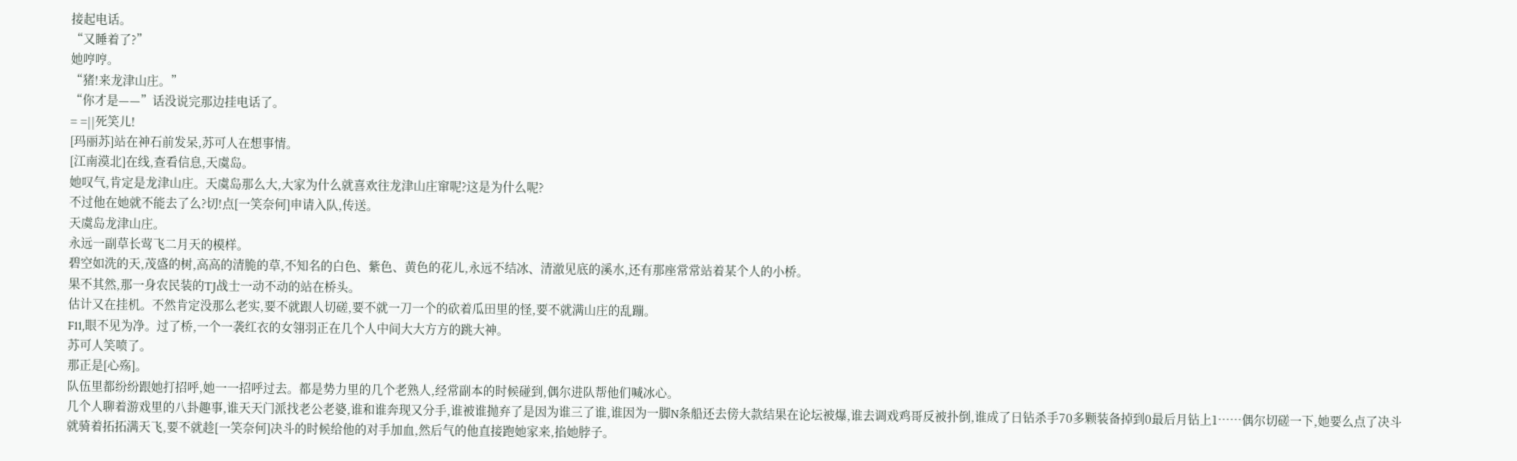接起电话。
“又睡着了?”
她哼哼。
“猪!来龙津山庄。”
“你才是——”话没说完那边挂电话了。
= =||死笑儿!
[玛丽苏]站在神石前发呆,苏可人在想事情。
[江南漠北]在线,查看信息,天虞岛。
她叹气,肯定是龙津山庄。天虞岛那么大,大家为什么就喜欢往龙津山庄窜呢?这是为什么呢?
不过他在她就不能去了么?切!点[一笑奈何]申请入队,传送。
天虞岛龙津山庄。
永远一副草长莺飞二月天的模样。
碧空如洗的天,茂盛的树,高高的清脆的草,不知名的白色、紫色、黄色的花儿,永远不结冰、清澈见底的溪水,还有那座常常站着某个人的小桥。
果不其然,那一身农民装的TJ战士一动不动的站在桥头。
估计又在挂机。不然肯定没那么老实,要不就跟人切磋,要不就一刀一个的砍着瓜田里的怪,要不就满山庄的乱蹦。
F11,眼不见为净。过了桥,一个一袭红衣的女翎羽正在几个人中间大大方方的跳大神。
苏可人笑喷了。
那正是[心殇]。
队伍里都纷纷跟她打招呼,她一一招呼过去。都是势力里的几个老熟人,经常副本的时候碰到,偶尔进队帮他们喊冰心。
几个人聊着游戏里的八卦趣事,谁天天门派找老公老婆,谁和谁奔现又分手,谁被谁抛弃了是因为谁三了谁,谁因为一脚N条船还去傍大款结果在论坛被爆,谁去调戏鸡哥反被扑倒,谁成了日钻杀手70多颗装备掉到0最后月钻上1……偶尔切磋一下,她要么点了决斗就骑着拓拓满天飞,要不就趁[一笑奈何]决斗的时候给他的对手加血,然后气的他直接跑她家来,掐她脖子。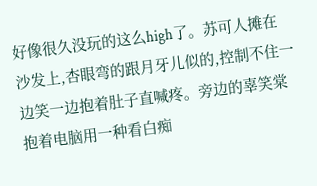好像很久没玩的这么high了。苏可人摊在沙发上,杏眼弯的跟月牙儿似的,控制不住一边笑一边抱着肚子直喊疼。旁边的辜笑棠抱着电脑用一种看白痴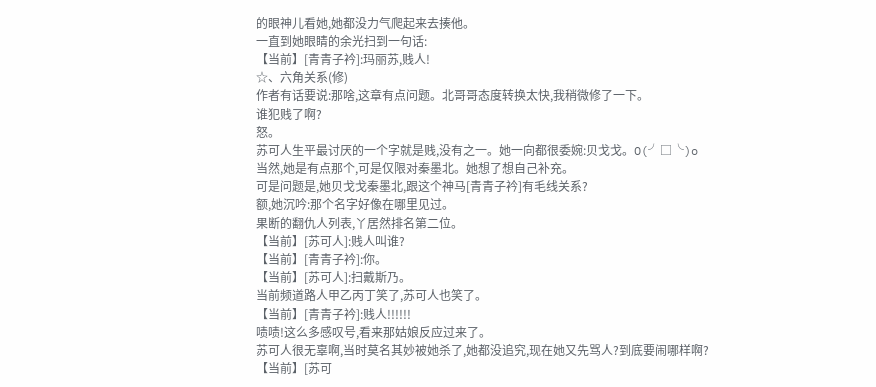的眼神儿看她,她都没力气爬起来去揍他。
一直到她眼睛的余光扫到一句话:
【当前】[青青子衿]:玛丽苏,贱人!
☆、六角关系(修)
作者有话要说:那啥,这章有点问题。北哥哥态度转换太快,我稍微修了一下。
谁犯贱了啊?
怒。
苏可人生平最讨厌的一个字就是贱,没有之一。她一向都很委婉:贝戈戈。O(╯□╰)o
当然,她是有点那个,可是仅限对秦墨北。她想了想自己补充。
可是问题是,她贝戈戈秦墨北,跟这个神马[青青子衿]有毛线关系?
额,她沉吟:那个名字好像在哪里见过。
果断的翻仇人列表,丫居然排名第二位。
【当前】[苏可人]:贱人叫谁?
【当前】[青青子衿]:你。
【当前】[苏可人]:扫戴斯乃。
当前频道路人甲乙丙丁笑了,苏可人也笑了。
【当前】[青青子衿]:贱人!!!!!!
啧啧!这么多感叹号,看来那姑娘反应过来了。
苏可人很无辜啊,当时莫名其妙被她杀了,她都没追究,现在她又先骂人?到底要闹哪样啊?
【当前】[苏可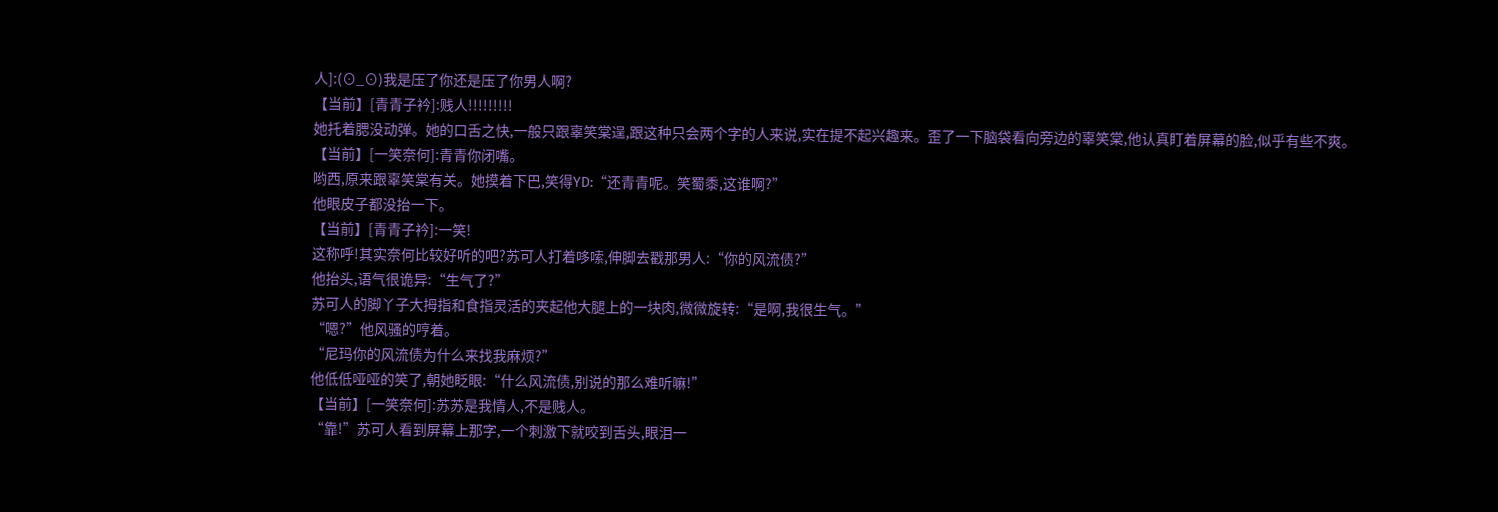人]:(⊙_⊙)我是压了你还是压了你男人啊?
【当前】[青青子衿]:贱人!!!!!!!!!
她托着腮没动弹。她的口舌之快,一般只跟辜笑棠逞,跟这种只会两个字的人来说,实在提不起兴趣来。歪了一下脑袋看向旁边的辜笑棠,他认真盯着屏幕的脸,似乎有些不爽。
【当前】[一笑奈何]:青青你闭嘴。
哟西,原来跟辜笑棠有关。她摸着下巴,笑得YD:“还青青呢。笑蜀黍,这谁啊?”
他眼皮子都没抬一下。
【当前】[青青子衿]:一笑!
这称呼!其实奈何比较好听的吧?苏可人打着哆嗦,伸脚去戳那男人:“你的风流债?”
他抬头,语气很诡异:“生气了?”
苏可人的脚丫子大拇指和食指灵活的夹起他大腿上的一块肉,微微旋转:“是啊,我很生气。”
“嗯?”他风骚的哼着。
“尼玛你的风流债为什么来找我麻烦?”
他低低哑哑的笑了,朝她眨眼:“什么风流债,别说的那么难听嘛!”
【当前】[一笑奈何]:苏苏是我情人,不是贱人。
“靠!”苏可人看到屏幕上那字,一个刺激下就咬到舌头,眼泪一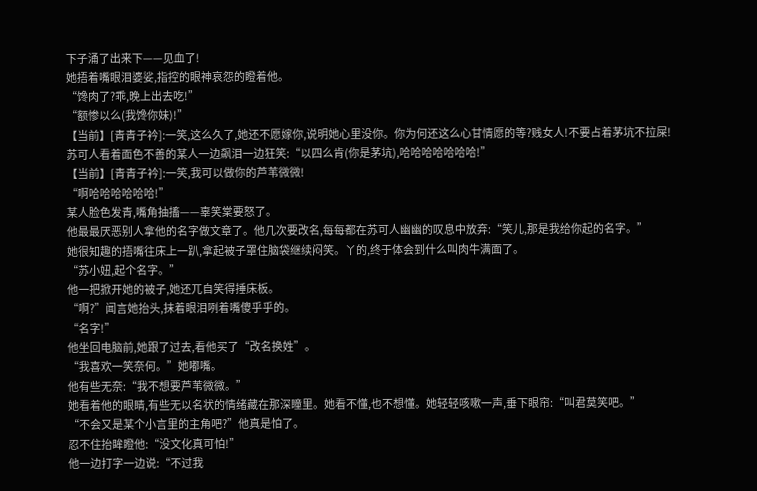下子涌了出来下——见血了!
她捂着嘴眼泪婆娑,指控的眼神哀怨的瞪着他。
“馋肉了?乖,晚上出去吃!”
“额惨以么(我馋你妹)!”
【当前】[青青子衿]:一笑,这么久了,她还不愿嫁你,说明她心里没你。你为何还这么心甘情愿的等?贱女人!不要占着茅坑不拉屎!
苏可人看着面色不善的某人一边飙泪一边狂笑:“以四么肯(你是茅坑),哈哈哈哈哈哈哈!”
【当前】[青青子衿]:一笑,我可以做你的芦苇微微!
“啊哈哈哈哈哈哈!”
某人脸色发青,嘴角抽搐——辜笑棠要怒了。
他最最厌恶别人拿他的名字做文章了。他几次要改名,每每都在苏可人幽幽的叹息中放弃:“笑儿,那是我给你起的名字。”
她很知趣的捂嘴往床上一趴,拿起被子罩住脑袋继续闷笑。丫的,终于体会到什么叫肉牛满面了。
“苏小妞,起个名字。”
他一把掀开她的被子,她还兀自笑得捶床板。
“啊?”闻言她抬头,抹着眼泪咧着嘴傻乎乎的。
“名字!”
他坐回电脑前,她跟了过去,看他买了“改名换姓”。
“我喜欢一笑奈何。”她嘟嘴。
他有些无奈:“我不想要芦苇微微。”
她看着他的眼睛,有些无以名状的情绪藏在那深瞳里。她看不懂,也不想懂。她轻轻咳嗽一声,垂下眼帘:“叫君莫笑吧。”
“不会又是某个小言里的主角吧?”他真是怕了。
忍不住抬眸瞪他:“没文化真可怕!”
他一边打字一边说:“不过我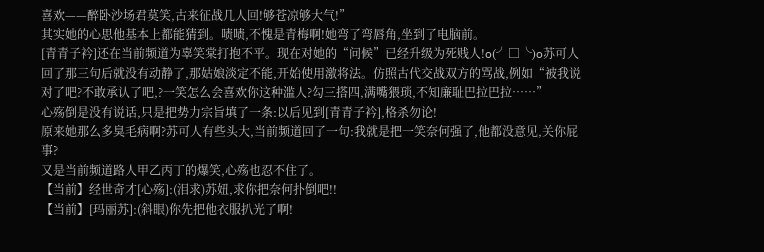喜欢——醉卧沙场君莫笑,古来征战几人回!够苍凉够大气!”
其实她的心思他基本上都能猜到。啧啧,不愧是青梅啊!她弯了弯唇角,坐到了电脑前。
[青青子衿]还在当前频道为辜笑棠打抱不平。现在对她的“问候”已经升级为死贱人!o(╯□╰)o苏可人回了那三句后就没有动静了,那姑娘淡定不能,开始使用激将法。仿照古代交战双方的骂战,例如“被我说对了吧?不敢承认了吧,?一笑怎么会喜欢你这种滥人?勾三搭四,满嘴猥琐,不知廉耻巴拉巴拉……”
心殇倒是没有说话,只是把势力宗旨填了一条:以后见到[青青子衿],格杀勿论!
原来她那么多臭毛病啊?苏可人有些头大,当前频道回了一句:我就是把一笑奈何强了,他都没意见,关你屁事?
又是当前频道路人甲乙丙丁的爆笑,心殇也忍不住了。
【当前】经世奇才[心殇]:(泪求)苏妞,求你把奈何扑倒吧!!
【当前】[玛丽苏]:(斜眼)你先把他衣服扒光了啊!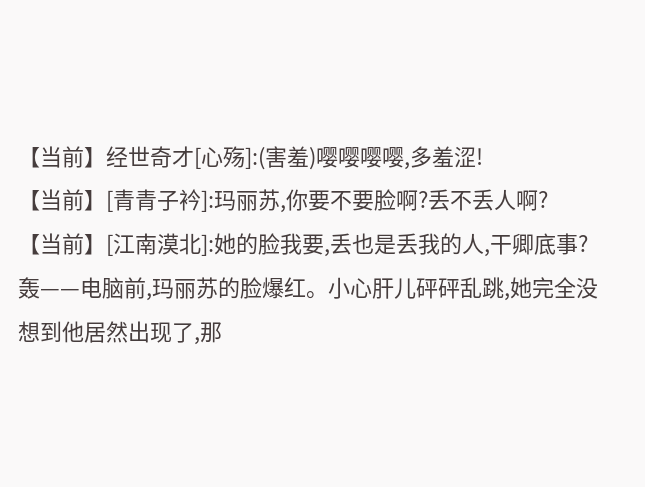【当前】经世奇才[心殇]:(害羞)嘤嘤嘤嘤,多羞涩!
【当前】[青青子衿]:玛丽苏,你要不要脸啊?丢不丢人啊?
【当前】[江南漠北]:她的脸我要,丢也是丢我的人,干卿底事?
轰——电脑前,玛丽苏的脸爆红。小心肝儿砰砰乱跳,她完全没想到他居然出现了,那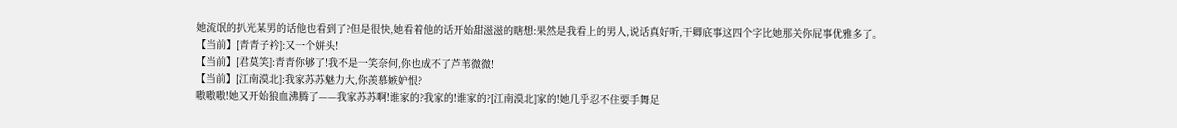她流氓的扒光某男的话他也看到了?但是很快,她看着他的话开始甜滋滋的瞎想:果然是我看上的男人,说话真好听,干卿底事这四个字比她那关你屁事优雅多了。
【当前】[青青子衿]:又一个姘头!
【当前】[君莫笑]:青青你够了!我不是一笑奈何,你也成不了芦苇微微!
【当前】[江南漠北]:我家苏苏魅力大,你羡慕嫉妒恨?
嗷嗷嗷!她又开始狼血沸腾了——我家苏苏啊!谁家的?我家的!谁家的?[江南漠北]家的!她几乎忍不住要手舞足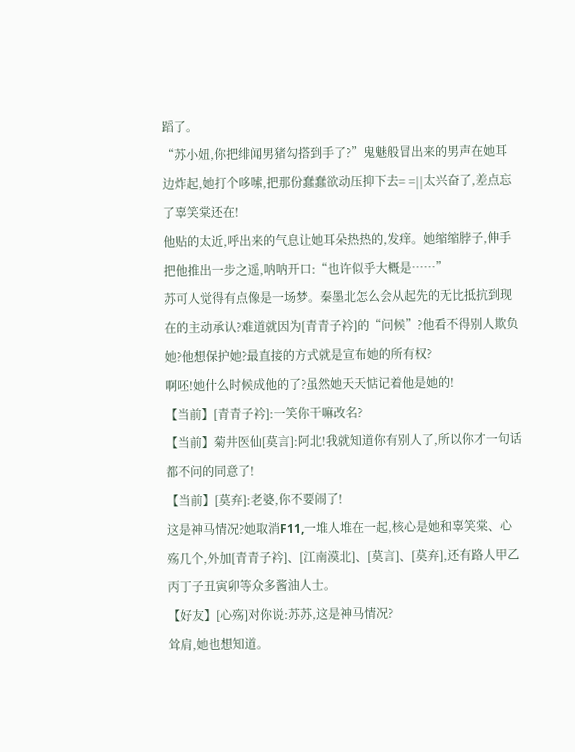蹈了。
“苏小妞,你把绯闻男猪勾搭到手了?”鬼魅般冒出来的男声在她耳边炸起,她打个哆嗦,把那份蠢蠢欲动压抑下去= =||太兴奋了,差点忘了辜笑棠还在!
他贴的太近,呼出来的气息让她耳朵热热的,发痒。她缩缩脖子,伸手把他推出一步之遥,呐呐开口:“也许似乎大概是……”
苏可人觉得有点像是一场梦。秦墨北怎么会从起先的无比抵抗到现在的主动承认?难道就因为[青青子衿]的“问候”?他看不得别人欺负她?他想保护她?最直接的方式就是宣布她的所有权?
啊呸!她什么时候成他的了?虽然她天天惦记着他是她的!
【当前】[青青子衿]:一笑你干嘛改名?
【当前】菊井医仙[莫言]:阿北!我就知道你有别人了,所以你才一句话都不问的同意了!
【当前】[莫弃]:老婆,你不要闹了!
这是神马情况?她取消F11,一堆人堆在一起,核心是她和辜笑棠、心殇几个,外加[青青子衿]、[江南漠北]、[莫言]、[莫弃],还有路人甲乙丙丁子丑寅卯等众多酱油人士。
【好友】[心殇]对你说:苏苏,这是神马情况?
耸肩,她也想知道。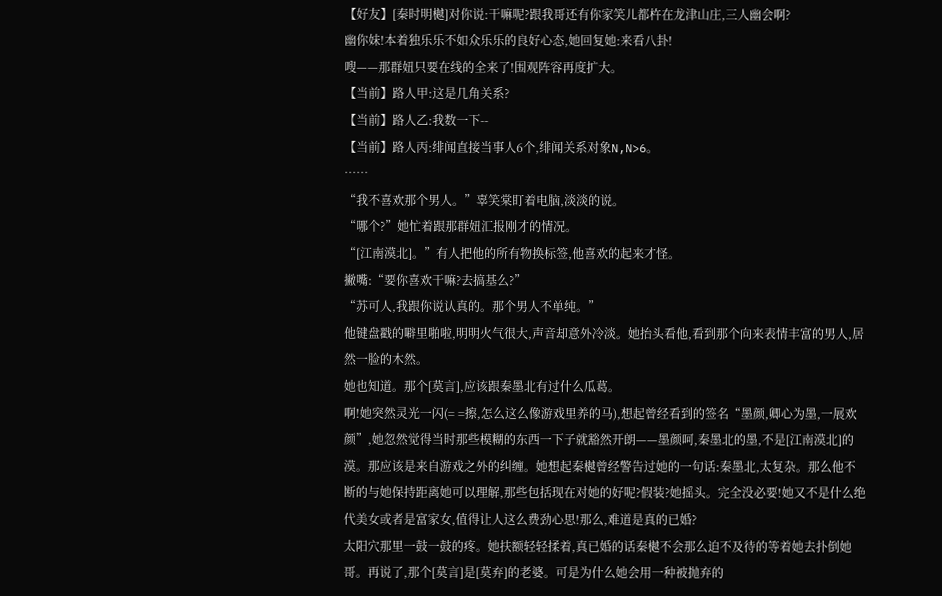【好友】[秦时明樾]对你说:干嘛呢?跟我哥还有你家笑儿都杵在龙津山庄,三人幽会啊?
幽你妹!本着独乐乐不如众乐乐的良好心态,她回复她:来看八卦!
嗖——那群妞只要在线的全来了!围观阵容再度扩大。
【当前】路人甲:这是几角关系?
【当前】路人乙:我数一下--
【当前】路人丙:绯闻直接当事人6个,绯闻关系对象N,N>6。
……
“我不喜欢那个男人。”辜笑棠盯着电脑,淡淡的说。
“哪个?”她忙着跟那群妞汇报刚才的情况。
“[江南漠北]。”有人把他的所有物换标签,他喜欢的起来才怪。
撇嘴:“要你喜欢干嘛?去搞基么?”
“苏可人,我跟你说认真的。那个男人不单纯。”
他键盘戳的噼里啪啦,明明火气很大,声音却意外冷淡。她抬头看他,看到那个向来表情丰富的男人,居然一脸的木然。
她也知道。那个[莫言],应该跟秦墨北有过什么瓜葛。
啊!她突然灵光一闪(= =擦,怎么这么像游戏里养的马),想起曾经看到的签名“墨颜,卿心为墨,一展欢颜”,她忽然觉得当时那些模糊的东西一下子就豁然开朗——墨颜呵,秦墨北的墨,不是[江南漠北]的漠。那应该是来自游戏之外的纠缠。她想起秦樾曾经警告过她的一句话:秦墨北,太复杂。那么他不断的与她保持距离她可以理解,那些包括现在对她的好呢?假装?她摇头。完全没必要!她又不是什么绝代美女或者是富家女,值得让人这么费劲心思!那么,难道是真的已婚?
太阳穴那里一鼓一鼓的疼。她扶额轻轻揉着,真已婚的话秦樾不会那么迫不及待的等着她去扑倒她哥。再说了,那个[莫言]是[莫弃]的老婆。可是为什么她会用一种被抛弃的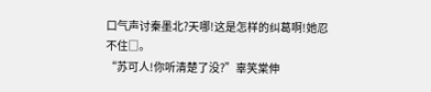口气声讨秦墨北?天哪!这是怎样的纠葛啊!她忍不住□。
“苏可人!你听清楚了没?”辜笑棠伸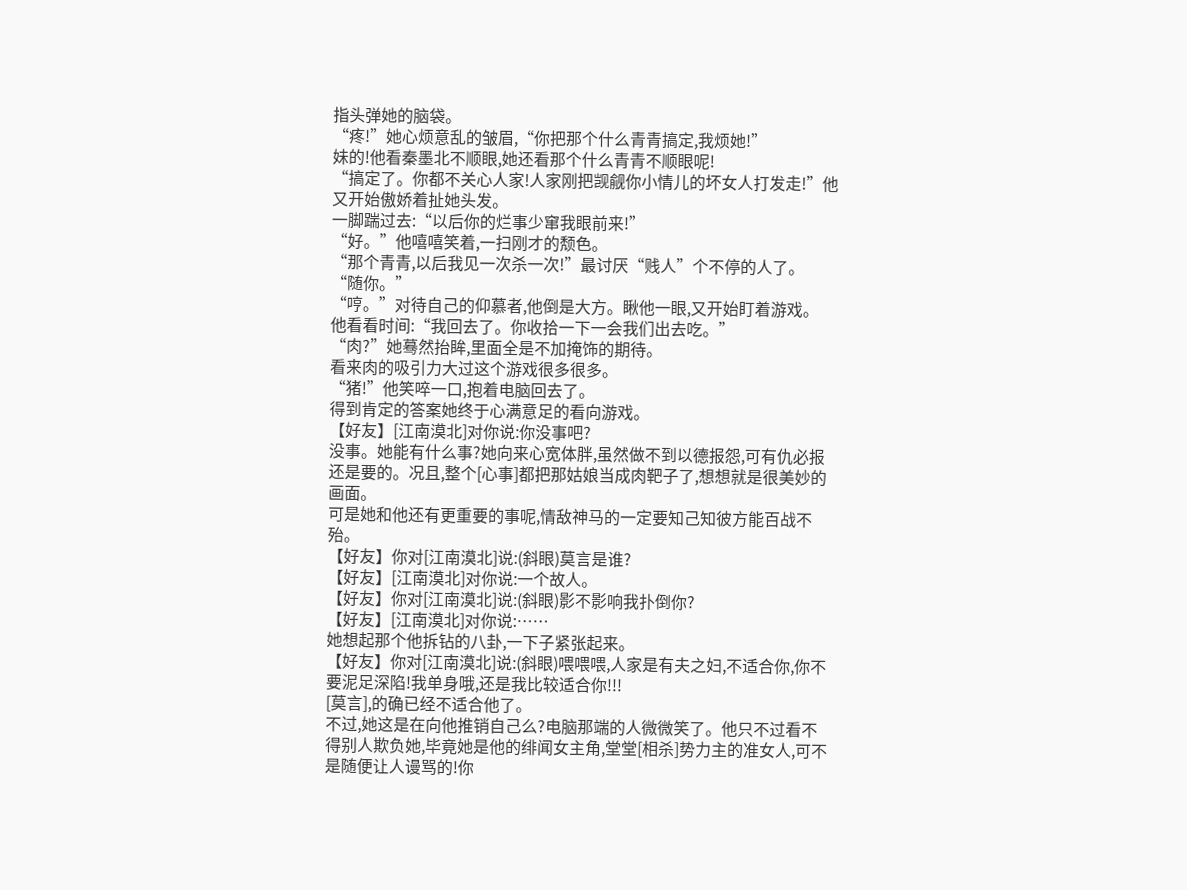指头弹她的脑袋。
“疼!”她心烦意乱的皱眉,“你把那个什么青青搞定,我烦她!”
妹的!他看秦墨北不顺眼,她还看那个什么青青不顺眼呢!
“搞定了。你都不关心人家!人家刚把觊觎你小情儿的坏女人打发走!”他又开始傲娇着扯她头发。
一脚踹过去:“以后你的烂事少窜我眼前来!”
“好。”他嘻嘻笑着,一扫刚才的颓色。
“那个青青,以后我见一次杀一次!”最讨厌“贱人”个不停的人了。
“随你。”
“哼。”对待自己的仰慕者,他倒是大方。瞅他一眼,又开始盯着游戏。
他看看时间:“我回去了。你收拾一下一会我们出去吃。”
“肉?”她蓦然抬眸,里面全是不加掩饰的期待。
看来肉的吸引力大过这个游戏很多很多。
“猪!”他笑啐一口,抱着电脑回去了。
得到肯定的答案她终于心满意足的看向游戏。
【好友】[江南漠北]对你说:你没事吧?
没事。她能有什么事?她向来心宽体胖,虽然做不到以德报怨,可有仇必报还是要的。况且,整个[心事]都把那姑娘当成肉靶子了,想想就是很美妙的画面。
可是她和他还有更重要的事呢,情敌神马的一定要知己知彼方能百战不殆。
【好友】你对[江南漠北]说:(斜眼)莫言是谁?
【好友】[江南漠北]对你说:一个故人。
【好友】你对[江南漠北]说:(斜眼)影不影响我扑倒你?
【好友】[江南漠北]对你说:……
她想起那个他拆钻的八卦,一下子紧张起来。
【好友】你对[江南漠北]说:(斜眼)喂喂喂,人家是有夫之妇,不适合你,你不要泥足深陷!我单身哦,还是我比较适合你!!!
[莫言],的确已经不适合他了。
不过,她这是在向他推销自己么?电脑那端的人微微笑了。他只不过看不得别人欺负她,毕竟她是他的绯闻女主角,堂堂[相杀]势力主的准女人,可不是随便让人谩骂的!你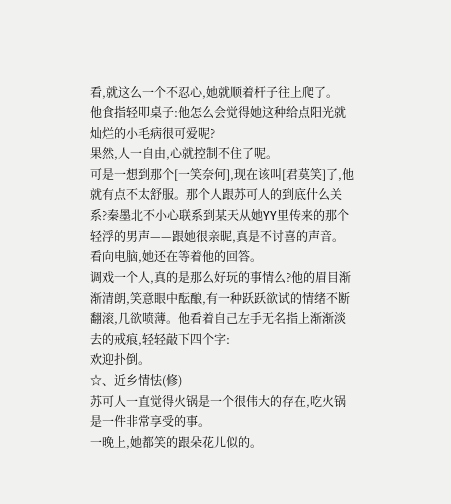看,就这么一个不忍心,她就顺着杆子往上爬了。
他食指轻叩桌子:他怎么会觉得她这种给点阳光就灿烂的小毛病很可爱呢?
果然,人一自由,心就控制不住了呢。
可是一想到那个[一笑奈何],现在该叫[君莫笑]了,他就有点不太舒服。那个人跟苏可人的到底什么关系?秦墨北不小心联系到某天从她YY里传来的那个轻浮的男声——跟她很亲昵,真是不讨喜的声音。
看向电脑,她还在等着他的回答。
调戏一个人,真的是那么好玩的事情么?他的眉目渐渐清朗,笑意眼中酝酿,有一种跃跃欲试的情绪不断翻滚,几欲喷薄。他看着自己左手无名指上渐渐淡去的戒痕,轻轻敲下四个字:
欢迎扑倒。
☆、近乡情怯(修)
苏可人一直觉得火锅是一个很伟大的存在,吃火锅是一件非常享受的事。
一晚上,她都笑的跟朵花儿似的。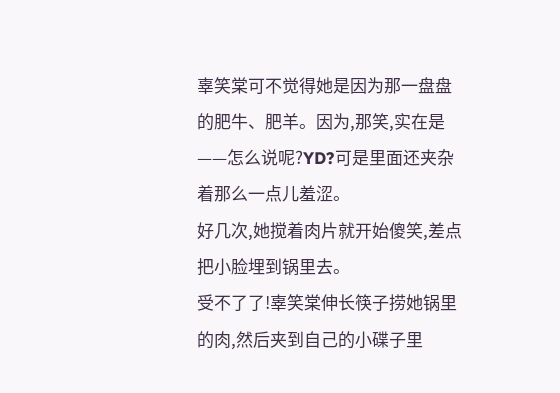辜笑棠可不觉得她是因为那一盘盘的肥牛、肥羊。因为,那笑,实在是——怎么说呢?YD?可是里面还夹杂着那么一点儿羞涩。
好几次,她搅着肉片就开始傻笑,差点把小脸埋到锅里去。
受不了了!辜笑棠伸长筷子捞她锅里的肉,然后夹到自己的小碟子里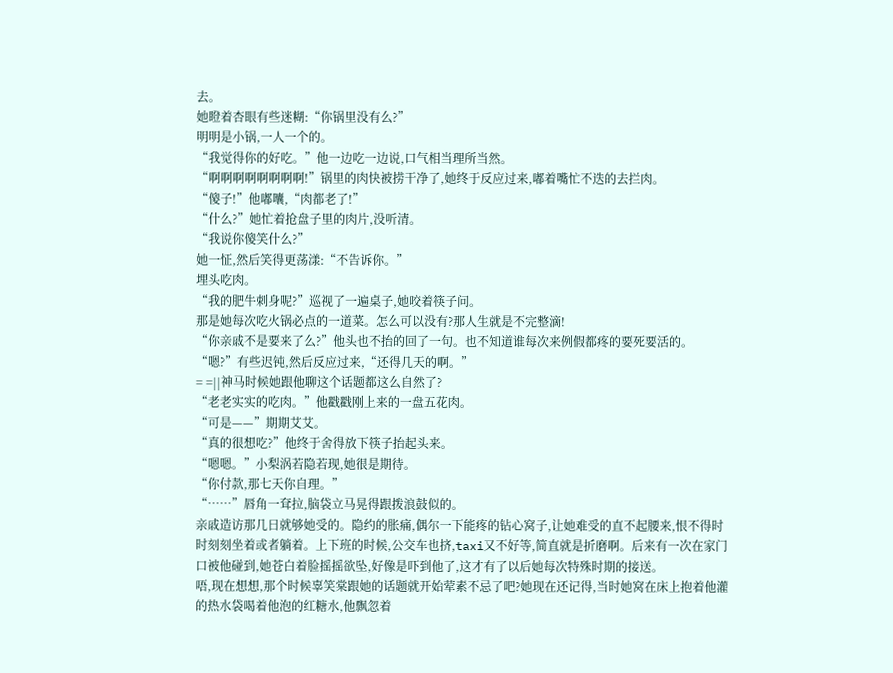去。
她瞪着杏眼有些迷糊:“你锅里没有么?”
明明是小锅,一人一个的。
“我觉得你的好吃。”他一边吃一边说,口气相当理所当然。
“啊啊啊啊啊啊啊啊!”锅里的肉快被捞干净了,她终于反应过来,嘟着嘴忙不迭的去拦肉。
“傻子!”他嘟囔,“肉都老了!”
“什么?”她忙着抢盘子里的肉片,没听清。
“我说你傻笑什么?”
她一怔,然后笑得更荡漾:“不告诉你。”
埋头吃肉。
“我的肥牛刺身呢?”巡视了一遍桌子,她咬着筷子问。
那是她每次吃火锅必点的一道菜。怎么可以没有?那人生就是不完整滴!
“你亲戚不是要来了么?”他头也不抬的回了一句。也不知道谁每次来例假都疼的要死要活的。
“嗯?”有些迟钝,然后反应过来,“还得几天的啊。”
= =||神马时候她跟他聊这个话题都这么自然了?
“老老实实的吃肉。”他戳戳刚上来的一盘五花肉。
“可是——”期期艾艾。
“真的很想吃?”他终于舍得放下筷子抬起头来。
“嗯嗯。”小梨涡若隐若现,她很是期待。
“你付款,那七天你自理。”
“……”唇角一耷拉,脑袋立马晃得跟拨浪鼓似的。
亲戚造访那几日就够她受的。隐约的胀痛,偶尔一下能疼的钻心窝子,让她难受的直不起腰来,恨不得时时刻刻坐着或者躺着。上下班的时候,公交车也挤,taxi又不好等,简直就是折磨啊。后来有一次在家门口被他碰到,她苍白着脸摇摇欲坠,好像是吓到他了,这才有了以后她每次特殊时期的接送。
唔,现在想想,那个时候辜笑棠跟她的话题就开始荤素不忌了吧?她现在还记得,当时她窝在床上抱着他灌的热水袋喝着他泡的红糖水,他飘忽着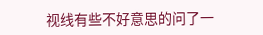视线有些不好意思的问了一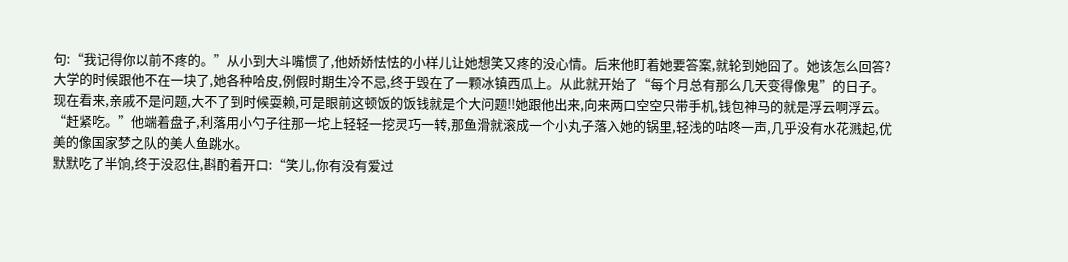句:“我记得你以前不疼的。”从小到大斗嘴惯了,他娇娇怯怯的小样儿让她想笑又疼的没心情。后来他盯着她要答案,就轮到她囧了。她该怎么回答?大学的时候跟他不在一块了,她各种哈皮,例假时期生冷不忌,终于毁在了一颗冰镇西瓜上。从此就开始了“每个月总有那么几天变得像鬼”的日子。
现在看来,亲戚不是问题,大不了到时候耍赖,可是眼前这顿饭的饭钱就是个大问题!!她跟他出来,向来两口空空只带手机,钱包神马的就是浮云啊浮云。
“赶紧吃。”他端着盘子,利落用小勺子往那一坨上轻轻一挖灵巧一转,那鱼滑就滚成一个小丸子落入她的锅里,轻浅的咕咚一声,几乎没有水花溅起,优美的像国家梦之队的美人鱼跳水。
默默吃了半饷,终于没忍住,斟酌着开口:“笑儿,你有没有爱过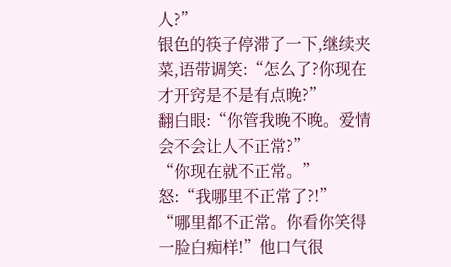人?”
银色的筷子停滞了一下,继续夹菜,语带调笑:“怎么了?你现在才开窍是不是有点晚?”
翻白眼:“你管我晚不晚。爱情会不会让人不正常?”
“你现在就不正常。”
怒:“我哪里不正常了?!”
“哪里都不正常。你看你笑得一脸白痴样!”他口气很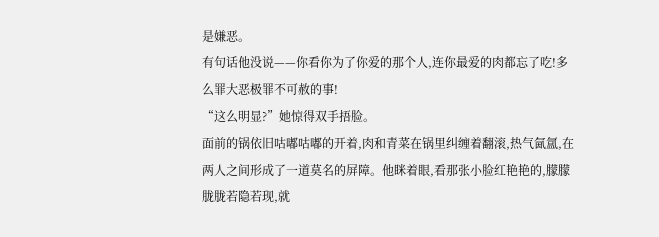是嫌恶。
有句话他没说——你看你为了你爱的那个人,连你最爱的肉都忘了吃!多么罪大恶极罪不可赦的事!
“这么明显?”她惊得双手捂脸。
面前的锅依旧咕嘟咕嘟的开着,肉和青菜在锅里纠缠着翻滚,热气氤氲,在两人之间形成了一道莫名的屏障。他眯着眼,看那张小脸红艳艳的,朦朦胧胧若隐若现,就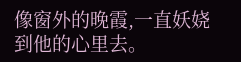像窗外的晚霞,一直妖娆到他的心里去。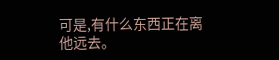可是,有什么东西正在离他远去。